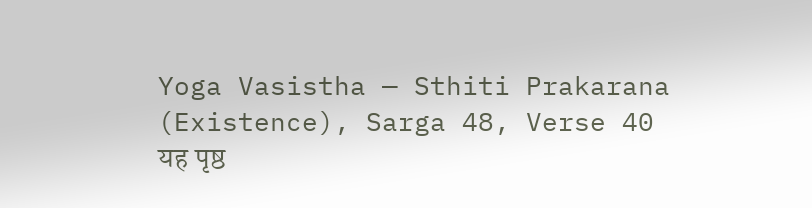Yoga Vasistha — Sthiti Prakarana (Existence), Sarga 48, Verse 40
यह पृष्ठ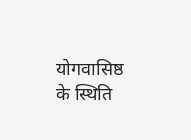योगवासिष्ठ के स्थिति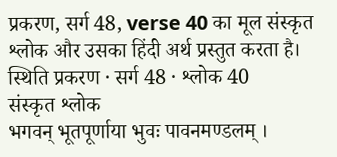प्रकरण, सर्ग 48, verse 40 का मूल संस्कृत श्लोक और उसका हिंदी अर्थ प्रस्तुत करता है।
स्थिति प्रकरण · सर्ग 48 · श्लोक 40
संस्कृत श्लोक
भगवन् भूतपूर्णाया भुवः पावनमण्डलम् ।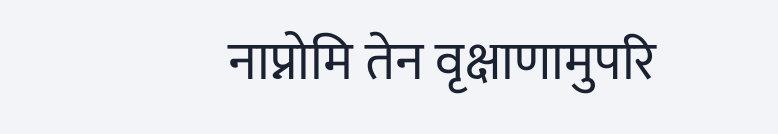नाप्नोमि तेन वृक्षाणामुपरि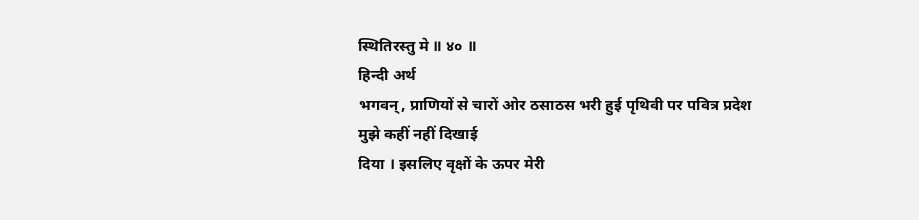स्थितिरस्तु मे ॥ ४० ॥
हिन्दी अर्थ
भगवन्, प्राणियों से चारों ओर ठसाठस भरी हुई पृथिवी पर पवित्र प्रदेश मुझे कहीं नहीं दिखाई
दिया । इसलिए वृक्षों के ऊपर मेरी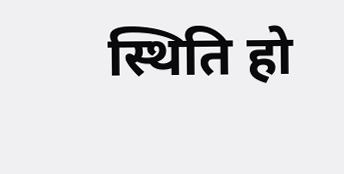स्थिति हो